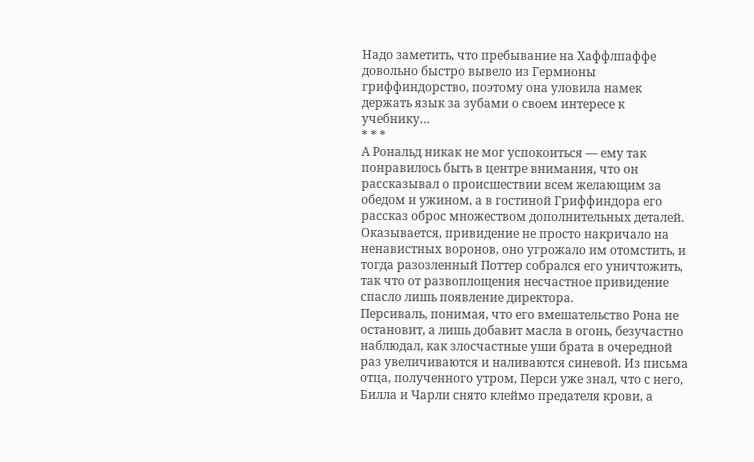Надо заметить, что пребывание на Хаффлпаффе довольно быстро вывелo из Гермионы гриффиндорство, поэтому она уловила намек держать язык за зубами о своем интересе к учебнику…
* * *
А Рональд никак не мог успокоиться — ему так понравилось быть в центре внимания, что он рассказывал о происшествии всем желающим за обедом и ужином, а в гостиной Гриффиндора его рассказ оброс множеством дополнительных деталей. Оказывается, привидение не просто накричало на ненавистных воронов, оно угрожало им отомстить, и тогда разозленный Поттер собрался его уничтожить, так что от развоплощения несчастное привидение спасло лишь появление директора.
Персиваль, понимая, что его вмешательство Рона не остановит, а лишь добавит масла в огонь, безучастно наблюдал, как злосчастные уши брата в очередной раз увеличиваются и наливаются синевой. Из письма отца, полученного утром, Перси уже знал, что с него, Билла и Чарли снято клеймо предателя крови, a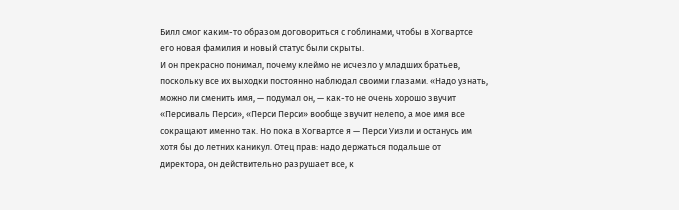Билл смог каким-то образом договориться с гоблинами, чтобы в Хогвартсе его новая фамилия и новый статуc были скрыты.
И он прекрасно понимал, почему клеймо не исчезло у младших братьев, поскольку все их выходки постоянно наблюдал своими глазами. «Надо узнать, можно ли сменить имя, — подумал он, — как-то не очень хорошо звучит «Персиваль Перси», «Перси Перси» вообще звучит нелепо, а мое имя все сокращают именно так. Но пока в Хогвартсе я — Перси Уизли и останусь им хотя бы до летних каникул. Отец прав: надо держаться подальше от директора, он действительно разрушает все, к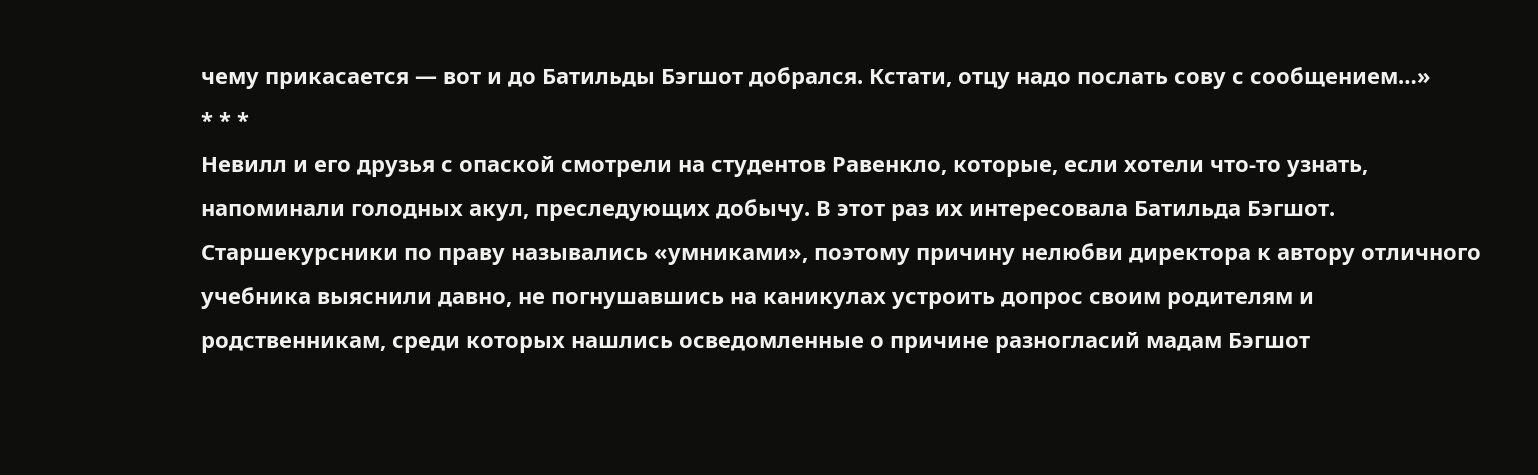чему прикасается — вот и до Батильды Бэгшот добрался. Кстати, отцу надо послать сову с сообщением…»
* * *
Невилл и его друзья с опаской смотрели на студентов Равенкло, которые, если хотели что-то узнать, напоминали голодных акул, преследующих добычу. В этот раз их интересовала Батильда Бэгшот. Старшекурсники по праву назывались «умниками», поэтому причину нелюбви директора к автору отличного учебника выяснили давно, не погнушавшись на каникулах устроить допрос своим родителям и родственникам, среди которых нашлись осведомленные о причине разногласий мадам Бэгшот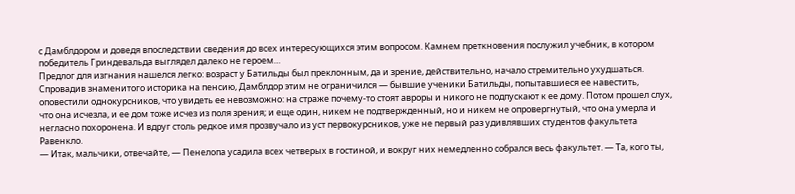с Дамблдором и доведя впоследствии сведения до всех интересующихся этим вопросом. Камнем преткновения послужил учебник, в котором победитель Гриндевальда выглядел далеко не героем…
Предлог для изгнания нашелся легко: возраст у Батильды был преклонным, да и зрение, действительно, начало стремительно ухудшаться. Спровадив знаменитого историка на пенсию, Дамблдор этим не ограничился — бывшие ученики Батильды, попытавшиеся ее навестить, оповестили однокурсников, что увидеть ее невозможно: на страже почему-то стоят авроры и никого не подпускают к ее дому. Потом прошел слух, что она исчезла, и ее дом тоже исчез из поля зрения; и еще один, никем не подтвержденный, но и никем не опровергнутый, что она умерла и негласно похоронена. И вдруг столь редкое имя прозвучало из уст первокурсников, уже не первый раз удивлявших студентов факультета Равенкло.
— Итак, мальчики, отвечайте, — Пенелопа усадила всех четверых в гостиной, и вокруг них немедленно собрался весь факультет. — Та, кого ты,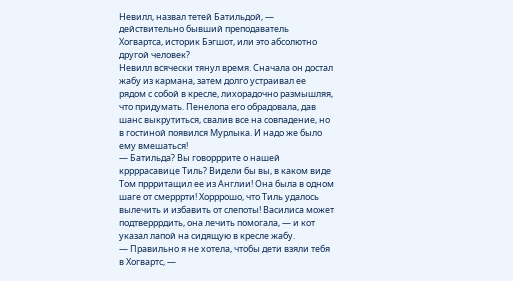Невилл, назвал тетей Батильдой, — действительно бывший преподаватель Хогвартса, историк Бэгшот, или это абсолютно другой человек?
Невилл всячески тянул время. Сначала он достал жабу из кармана, затем долго устраивал ее рядом с собой в кресле, лихорадочно размышляя, что придумать. Пенелопа его обрадовала, дав шанс выкрутиться, свалив все на совпадение, но в гостиной появился Мурлыка. И надо же было ему вмешаться!
— Батильда? Вы говорррите о нашей кррррасавице Тиль? Видели бы вы, в каком виде Том пррритащил ее из Англии! Она была в одном шаге от смерррти! Хорррошо, что Тиль удалось вылечить и избавить от слепоты! Василиса может подтверррдить, она лечить помогала, — и кот указал лапой на сидящую в кресле жабу.
— Правильно я не хотела, чтобы дети взяли тебя в Хогвартс, —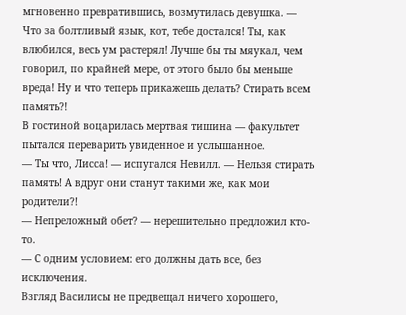мгновенно превратившись, возмутилась девушка. — Что за болтливый язык, кот, тебе достался! Ты, как влюбился, весь ум растерял! Лучше бы ты мяукал, чем говорил, по крайней мере, от этого было бы меньше вреда! Ну и что теперь прикажешь делать? Стирать всем память?!
В гостиной воцарилась мертвая тишина — факультет пытался переварить увиденное и услышанное.
— Ты что, Лисса! — испугался Невилл. — Нельзя стирать память! А вдруг они станут такими же, как мои родители?!
— Непреложный обет? — нерешительно предложил кто-то.
— С одним условием: его должны дать все, без исключения.
Bзгляд Василисы не предвещал ничего хорошего,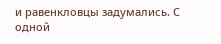и равенкловцы задумались. С одной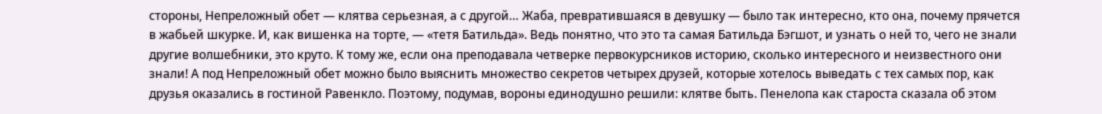стороны, Непреложный обет — клятва серьезная, а с другой… Жаба, превратившаяся в девушку — было так интересно, кто она, почему прячется в жабьей шкурке. И, как вишенка на торте, — «тетя Батильда». Ведь понятно, что это та самая Батильда Бэгшот, и узнать о ней то, чего не знали другие волшебники, это круто. К тому же, если она преподавала четверке первокурсников историю, сколько интересного и неизвестного они знали! А под Непреложный обет можно было выяснить множество секретов четырех друзей, которые хотелось выведать с тех самых пор, как друзья оказались в гостиной Равенкло. Поэтому, подумав, вороны единодушно решили: клятве быть. Пенелопа как староста сказала об этом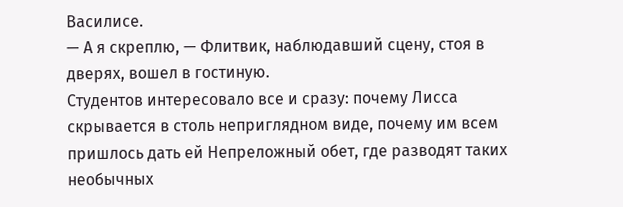Василисе.
— А я скреплю, — Флитвик, наблюдавший сцену, стоя в дверях, вошел в гостиную.
Студентов интересовало все и сразу: почему Лисса скрывается в столь неприглядном виде, почему им всем пришлось дать ей Непреложный обет, где разводят таких необычных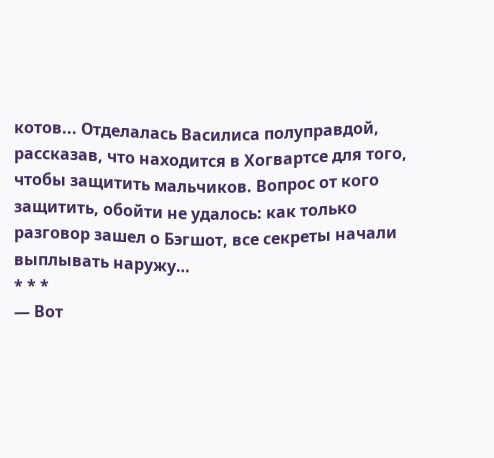котов... Отделалась Василиса полуправдой, рассказав, что находится в Хогвартсе для того, чтобы защитить мальчиков. Вопрос от кого защитить, обойти не удалось: как только разговор зашел о Бэгшот, все секреты начали выплывать наружу…
* * *
— Вот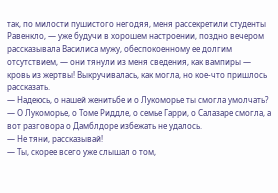так, по милости пушистого негодяя, меня рассекретили студенты Равенкло, — уже будучи в хорошем настроении, поздно вечером рассказывала Василиса мужу, обеспокоенному ее долгим отсутствием, — они тянули из меня сведения, как вампиры — кровь из жертвы! Выкручивалась, как могла, но кое-что пришлось рассказать.
— Надеюсь, о нашей женитьбе и о Лукоморье ты смогла умолчать?
— О Лукоморье, о Томе Риддле, о семье Гарри, о Салазаре смогла, а вот разговора о Дамблдоре избежать не удалось.
— Не тяни, рассказывай!
— Ты, скорее всего уже слышал о том,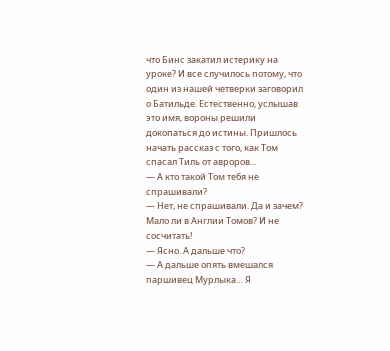что Бинс закатил истерику на уроке? И все случилось потому, что один из нашей четверки заговорил о Батильде. Естественно, услышав это имя, вороны решили докопаться до истины. Пришлось начать рассказ с того, как Том спасал Тиль от авроров...
— А кто такой Том тебя не спрашивали?
— Нет, не спрашивали. Да и зачем? Мало ли в Англии Томов? И не сосчитать!
— Ясно. А дальше что?
— А дальше опять вмешался паршивец Мурлыка… Я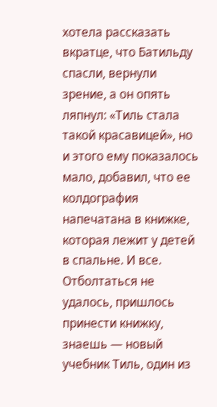хотела рассказать вкратце, что Батильду спасли, вернули зрение, а он опять ляпнул: «Тиль стала такой красавицей», но и этого ему показалось мало, добавил, что ее колдография напечатана в книжке, которая лежит у детей в спальне. И все. Отболтаться не удалось, пришлось принести книжку, знаешь — новый учебник Тиль, один из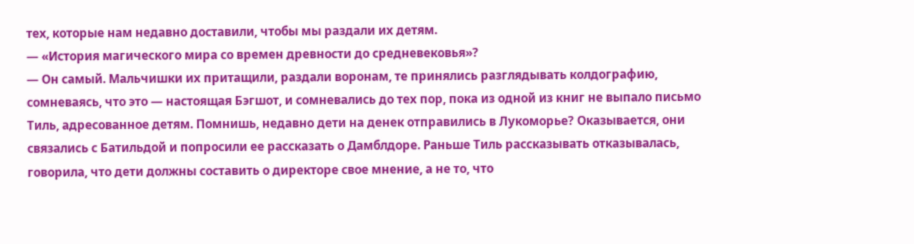тех, которые нам недавно доставили, чтобы мы раздали их детям.
— «История магического мира со времен древности до средневековья»?
— Он самый. Мальчишки их притащили, раздали воронам, те принялись разглядывать колдографию, сомневаясь, что это — настоящая Бэгшот, и сомневались до тех пор, пока из одной из книг не выпало письмо Тиль, адресованное детям. Помнишь, недавно дети на денек отправились в Лукоморье? Оказывается, они связались с Батильдой и попросили ее рассказать о Дамблдоре. Раньше Тиль рассказывать отказывалась, говорила, что дети должны составить о директоре свое мнение, а не то, что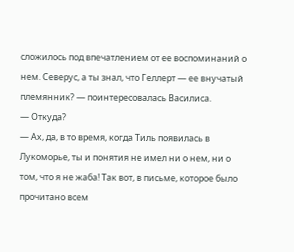сложилось под впечатлением от ее воспоминаний о нем. Северус, а ты знал, что Геллерт — ее внучатый племянник? — поинтересовалась Василиса.
— Откуда?
— Ах, да, в то время, когда Тиль появилась в Лукоморье, ты и понятия не имел ни о нем, ни о том, что я не жаба! Так вот, в письме, которое было прочитано всем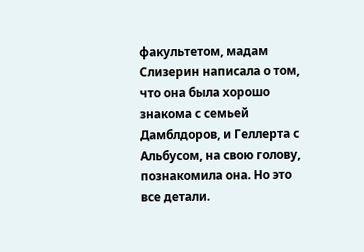факультетом, мадам Слизерин написала о том, что она была хорошо знакома с семьей Дамблдоров, и Геллерта с Альбусом, на свою голову, познакомила она. Но это все детали.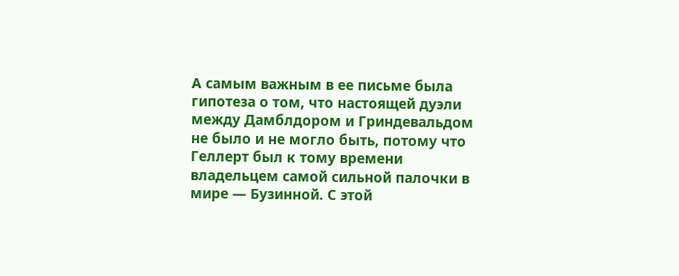А самым важным в ее письме была гипотеза о том, что настоящей дуэли между Дамблдором и Гриндевальдом не было и не могло быть, потому что Геллерт был к тому времени владельцем самой сильной палочки в мире — Бузинной. С этой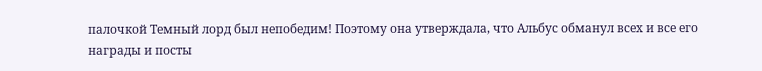палочкой Темный лорд был непобедим! Поэтому она утверждала, что Альбус обманул всех и все его награды и посты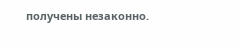получены незаконно.